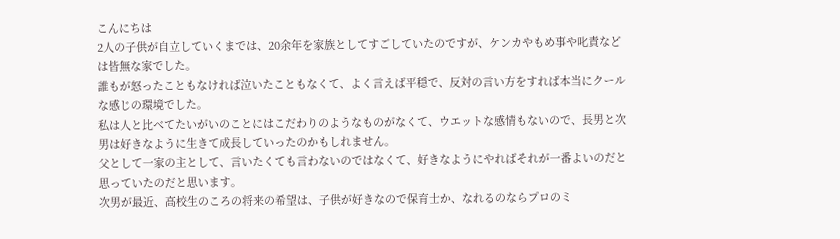こんにちは
2人の子供が自立していくまでは、20余年を家族としてすごしていたのですが、ケンカやもめ事や叱責などは皆無な家でした。
誰もが怒ったこともなければ泣いたこともなくて、よく言えば平穏で、反対の言い方をすれば本当にクールな感じの環境でした。
私は人と比べてたいがいのことにはこだわりのようなものがなくて、ウエットな感情もないので、長男と次男は好きなように生きて成長していったのかもしれません。
父として一家の主として、言いたくても言わないのではなくて、好きなようにやればそれが一番よいのだと思っていたのだと思います。
次男が最近、高校生のころの将来の希望は、子供が好きなので保育士か、なれるのならプロのミ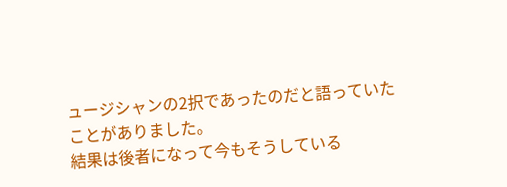ュージシャンの2択であったのだと語っていたことがありました。
結果は後者になって今もそうしている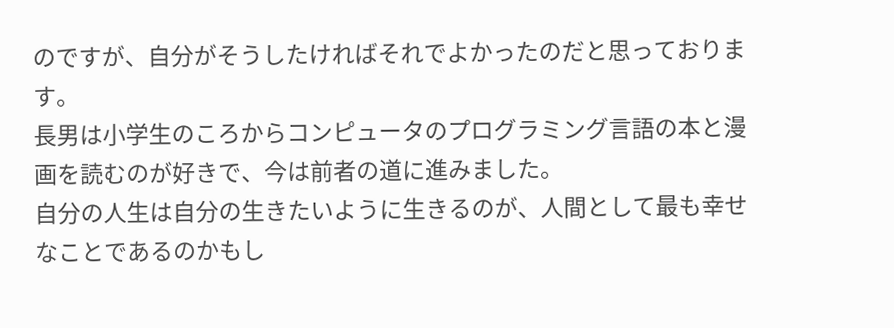のですが、自分がそうしたければそれでよかったのだと思っております。
長男は小学生のころからコンピュータのプログラミング言語の本と漫画を読むのが好きで、今は前者の道に進みました。
自分の人生は自分の生きたいように生きるのが、人間として最も幸せなことであるのかもし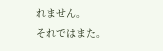れません。
それではまた。